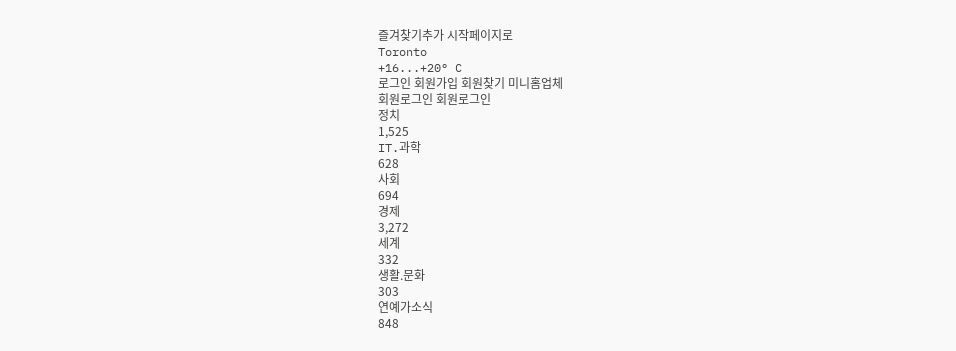즐겨찾기추가 시작페이지로
Toronto
+16...+20° C
로그인 회원가입 회원찾기 미니홈업체
회원로그인 회원로그인
정치
1,525
IT.과학
628
사회
694
경제
3,272
세계
332
생활.문화
303
연예가소식
848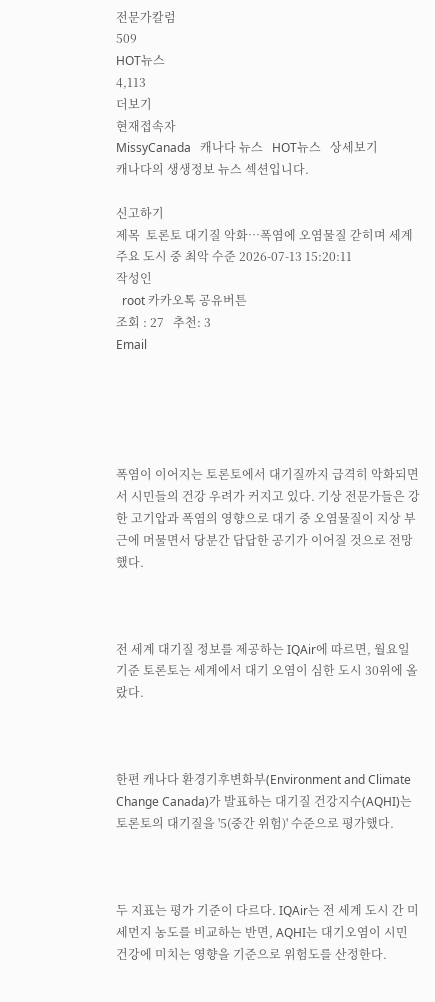전문가칼럼
509
HOT뉴스
4,113
더보기
현재접속자
MissyCanada   캐나다 뉴스   HOT뉴스   상세보기
캐나다의 생생정보 뉴스 섹션입니다.

신고하기
제목  토론토 대기질 악화…폭염에 오염물질 갇히며 세계 주요 도시 중 최악 수준 2026-07-13 15:20:11
작성인
  root 카카오톡 공유버튼
조회 : 27   추천: 3
Email





폭염이 이어지는 토론토에서 대기질까지 급격히 악화되면서 시민들의 건강 우려가 커지고 있다. 기상 전문가들은 강한 고기압과 폭염의 영향으로 대기 중 오염물질이 지상 부근에 머물면서 당분간 답답한 공기가 이어질 것으로 전망했다.



전 세계 대기질 정보를 제공하는 IQAir에 따르면, 월요일 기준 토론토는 세계에서 대기 오염이 심한 도시 30위에 올랐다.



한편 캐나다 환경기후변화부(Environment and Climate Change Canada)가 발표하는 대기질 건강지수(AQHI)는 토론토의 대기질을 '5(중간 위험)' 수준으로 평가했다.



두 지표는 평가 기준이 다르다. IQAir는 전 세계 도시 간 미세먼지 농도를 비교하는 반면, AQHI는 대기오염이 시민 건강에 미치는 영향을 기준으로 위험도를 산정한다.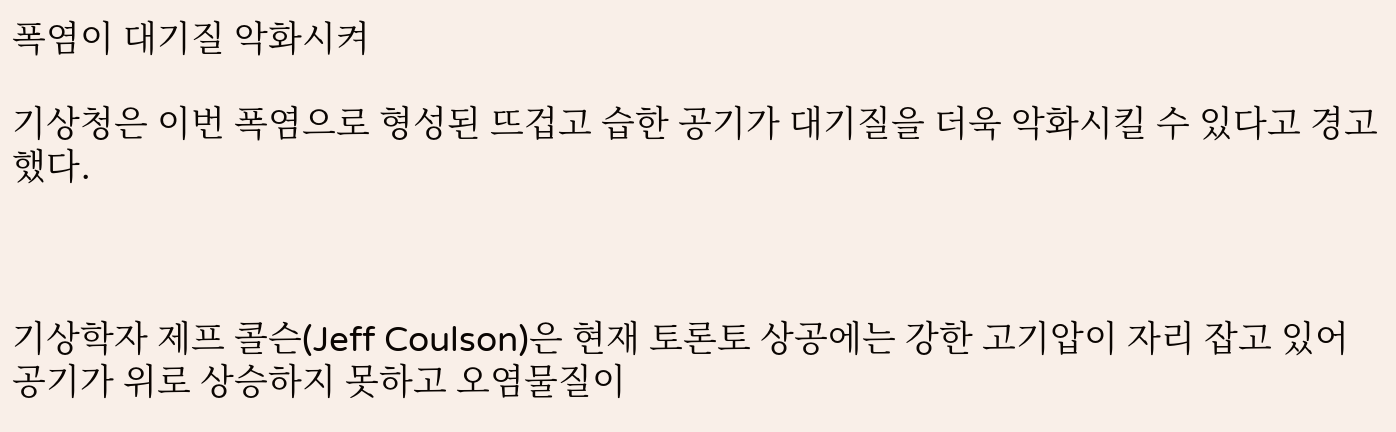폭염이 대기질 악화시켜

기상청은 이번 폭염으로 형성된 뜨겁고 습한 공기가 대기질을 더욱 악화시킬 수 있다고 경고했다.



기상학자 제프 콜슨(Jeff Coulson)은 현재 토론토 상공에는 강한 고기압이 자리 잡고 있어 공기가 위로 상승하지 못하고 오염물질이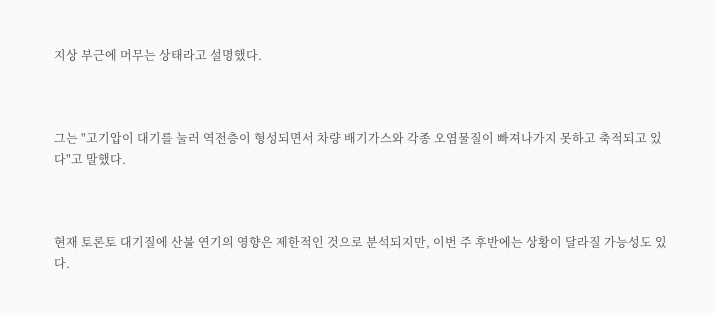지상 부근에 머무는 상태라고 설명했다.



그는 "고기압이 대기를 눌러 역전층이 형성되면서 차량 배기가스와 각종 오염물질이 빠져나가지 못하고 축적되고 있다"고 말했다.



현재 토론토 대기질에 산불 연기의 영향은 제한적인 것으로 분석되지만, 이번 주 후반에는 상황이 달라질 가능성도 있다.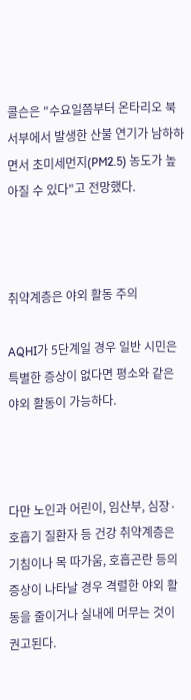콜슨은 "수요일쯤부터 온타리오 북서부에서 발생한 산불 연기가 남하하면서 초미세먼지(PM2.5) 농도가 높아질 수 있다"고 전망했다.



취약계층은 야외 활동 주의

AQHI가 5단계일 경우 일반 시민은 특별한 증상이 없다면 평소와 같은 야외 활동이 가능하다.



다만 노인과 어린이, 임산부, 심장·호흡기 질환자 등 건강 취약계층은 기침이나 목 따가움, 호흡곤란 등의 증상이 나타날 경우 격렬한 야외 활동을 줄이거나 실내에 머무는 것이 권고된다.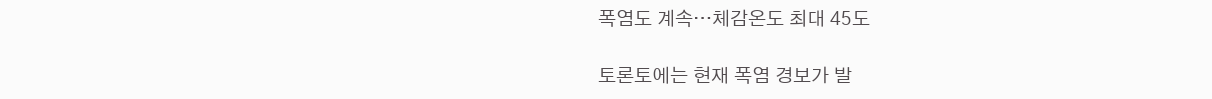폭염도 계속…체감온도 최대 45도

토론토에는 현재 폭염 경보가 발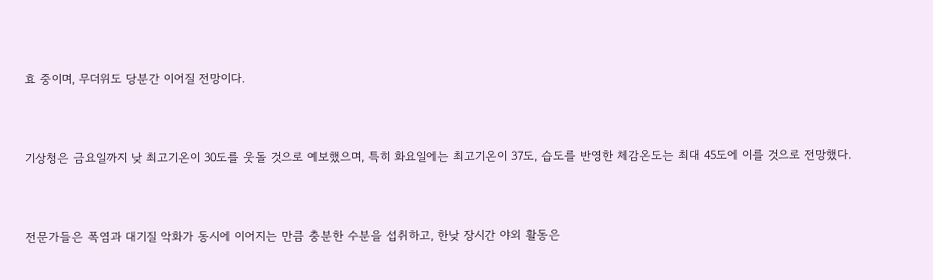효 중이며, 무더위도 당분간 이어질 전망이다.



기상청은 금요일까지 낮 최고기온이 30도를 웃돌 것으로 예보했으며, 특히 화요일에는 최고기온이 37도, 습도를 반영한 체감온도는 최대 45도에 이를 것으로 전망했다.



전문가들은 폭염과 대기질 악화가 동시에 이어지는 만큼 충분한 수분을 섭취하고, 한낮 장시간 야외 활동은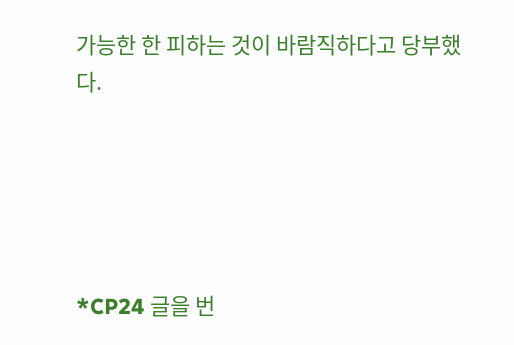가능한 한 피하는 것이 바람직하다고 당부했다.





*CP24 글을 번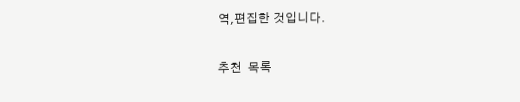역,편집한 것입니다.

추천  목록